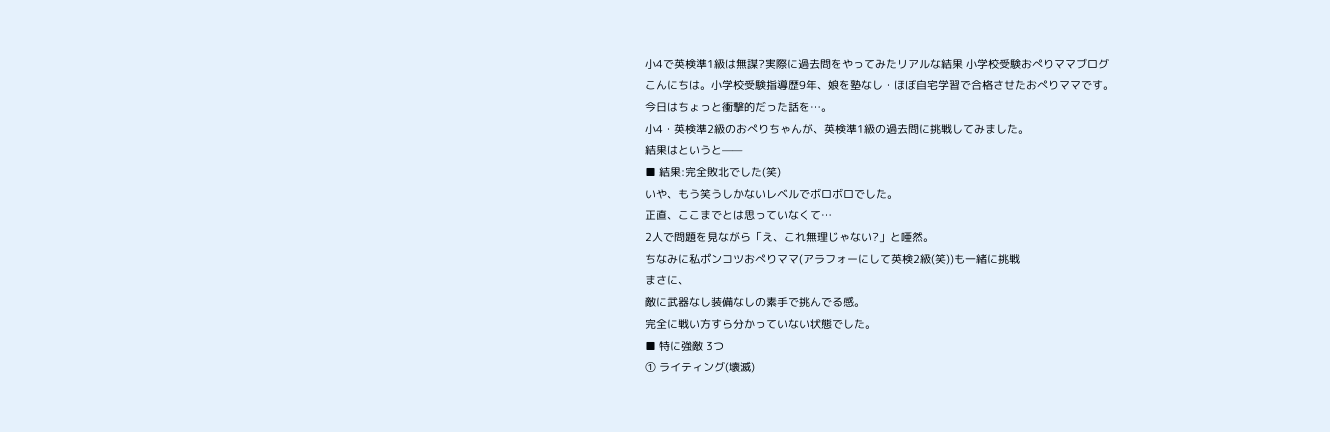小4で英検準1級は無謀?実際に過去問をやってみたリアルな結果 小学校受験おぺりママブログ
こんにちは。小学校受験指導歴9年、娘を塾なし・ほぼ自宅学習で合格させたおぺりママです。
今日はちょっと衝撃的だった話を…。
小4・英検準2級のおぺりちゃんが、英検準1級の過去問に挑戦してみました。
結果はというと——
■ 結果:完全敗北でした(笑)
いや、もう笑うしかないレベルでボロボロでした。
正直、ここまでとは思っていなくて…
2人で問題を見ながら「え、これ無理じゃない?」と唖然。
ちなみに私ポンコツおぺりママ(アラフォーにして英検2級(笑))も一緒に挑戦
まさに、
敵に武器なし装備なしの素手で挑んでる感。
完全に戦い方すら分かっていない状態でした。
■ 特に強敵 3つ
① ライティング(壊滅)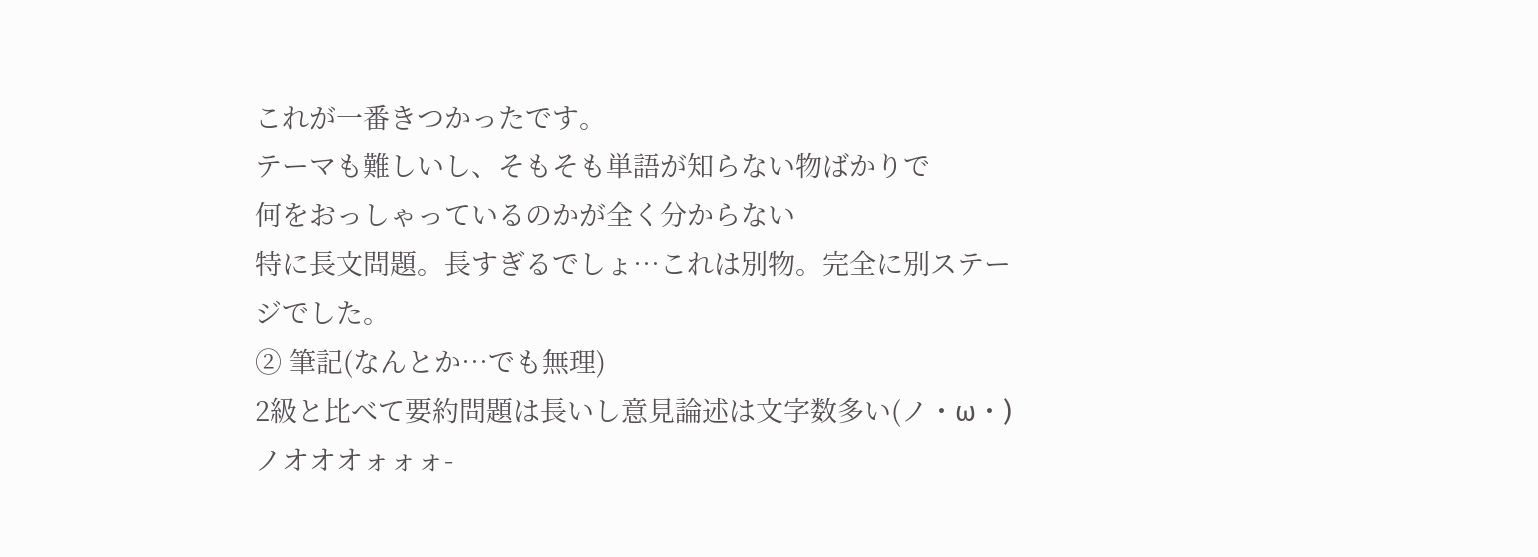これが一番きつかったです。
テーマも難しいし、そもそも単語が知らない物ばかりで
何をおっしゃっているのかが全く分からない
特に長文問題。長すぎるでしょ…これは別物。完全に別ステージでした。
② 筆記(なんとか…でも無理)
2級と比べて要約問題は長いし意見論述は文字数多い(ノ・ω・)ノオオオォォォ-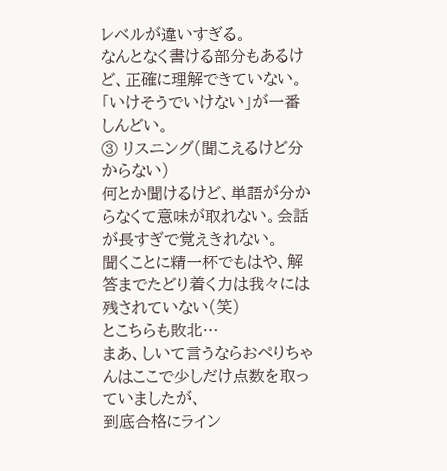レベルが違いすぎる。
なんとなく書ける部分もあるけど、正確に理解できていない。
「いけそうでいけない」が一番しんどい。
③ リスニング(聞こえるけど分からない)
何とか聞けるけど、単語が分からなくて意味が取れない。会話が長すぎで覚えきれない。
聞くことに精一杯でもはや、解答までたどり着く力は我々には残されていない(笑)
とこちらも敗北…
まあ、しいて言うならおぺりちゃんはここで少しだけ点数を取っていましたが、
到底合格にライン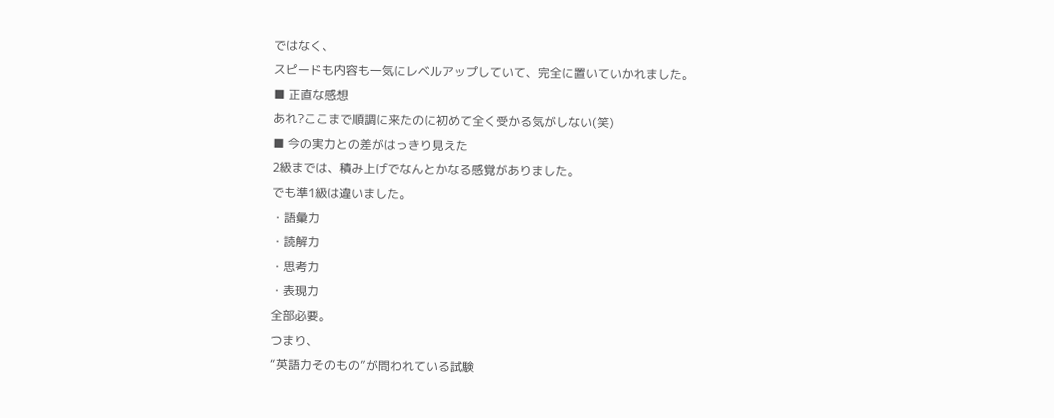ではなく、
スピードも内容も一気にレベルアップしていて、完全に置いていかれました。
■ 正直な感想
あれ?ここまで順調に来たのに初めて全く受かる気がしない(笑)
■ 今の実力との差がはっきり見えた
2級までは、積み上げでなんとかなる感覚がありました。
でも準1級は違いました。
・語彙力
・読解力
・思考力
・表現力
全部必要。
つまり、
“英語力そのもの”が問われている試験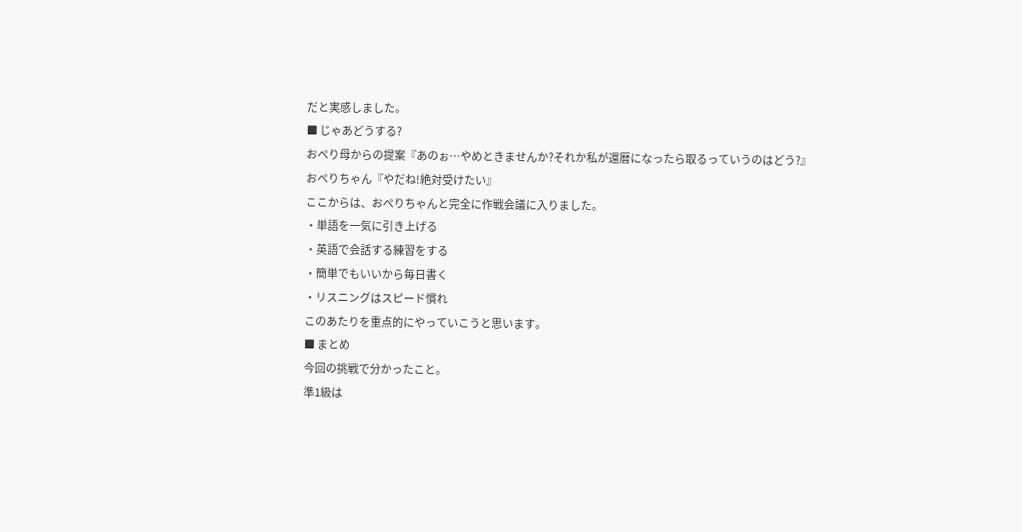だと実感しました。
■ じゃあどうする?
おぺり母からの提案『あのぉ…やめときませんか?それか私が還暦になったら取るっていうのはどう?』
おぺりちゃん『やだね!絶対受けたい』
ここからは、おぺりちゃんと完全に作戦会議に入りました。
・単語を一気に引き上げる
・英語で会話する練習をする
・簡単でもいいから毎日書く
・リスニングはスピード慣れ
このあたりを重点的にやっていこうと思います。
■ まとめ
今回の挑戦で分かったこと。
準1級は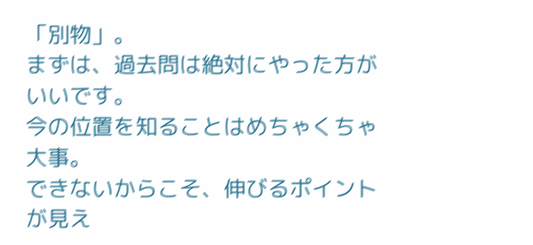「別物」。
まずは、過去問は絶対にやった方がいいです。
今の位置を知ることはめちゃくちゃ大事。
できないからこそ、伸びるポイントが見え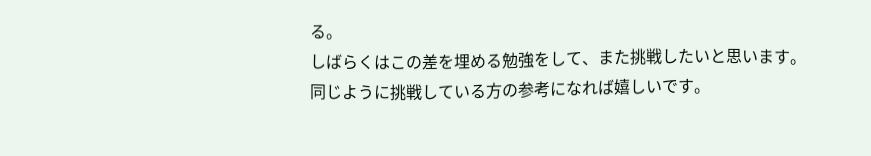る。
しばらくはこの差を埋める勉強をして、また挑戦したいと思います。
同じように挑戦している方の参考になれば嬉しいです。